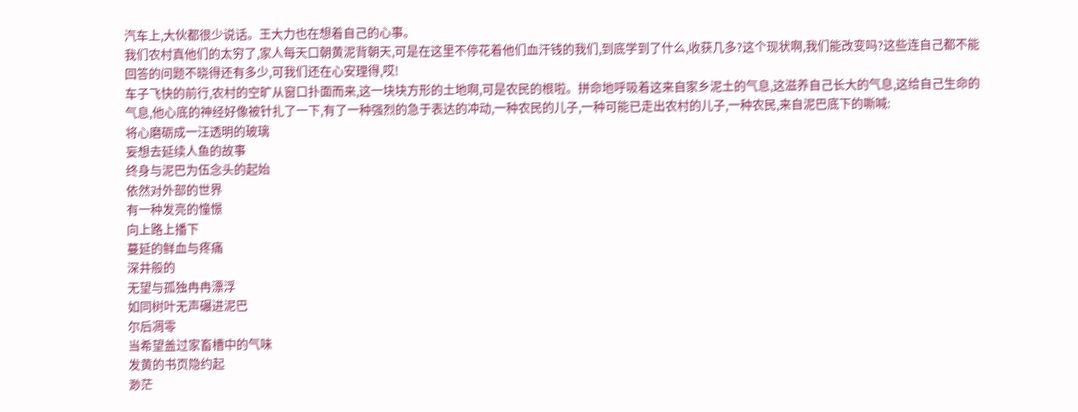汽车上,大伙都很少说话。王大力也在想着自己的心事。
我们农村真他们的太穷了,家人每天口朝黄泥背朝天,可是在这里不停花着他们血汗钱的我们,到底学到了什么,收获几多?这个现状啊,我们能改变吗?这些连自己都不能回答的问题不晓得还有多少,可我们还在心安理得,哎!
车子飞快的前行,农村的空旷从窗口扑面而来,这一块块方形的土地啊,可是农民的根啦。拼命地呼吸着这来自家乡泥土的气息,这滋养自己长大的气息,这给自己生命的气息,他心底的神经好像被针扎了一下,有了一种强烈的急于表达的冲动,一种农民的儿子,一种可能已走出农村的儿子,一种农民,来自泥巴底下的嘶喊:
将心磨砺成一汪透明的玻璃
妄想去延续人鱼的故事
终身与泥巴为伍念头的起始
依然对外部的世界
有一种发亮的憧憬
向上路上播下
蔓延的鲜血与疼痛
深井般的
无望与孤独冉冉漂浮
如同树叶无声碾进泥巴
尔后凋零
当希望盖过家畜槽中的气味
发黄的书页隐约起
渺茫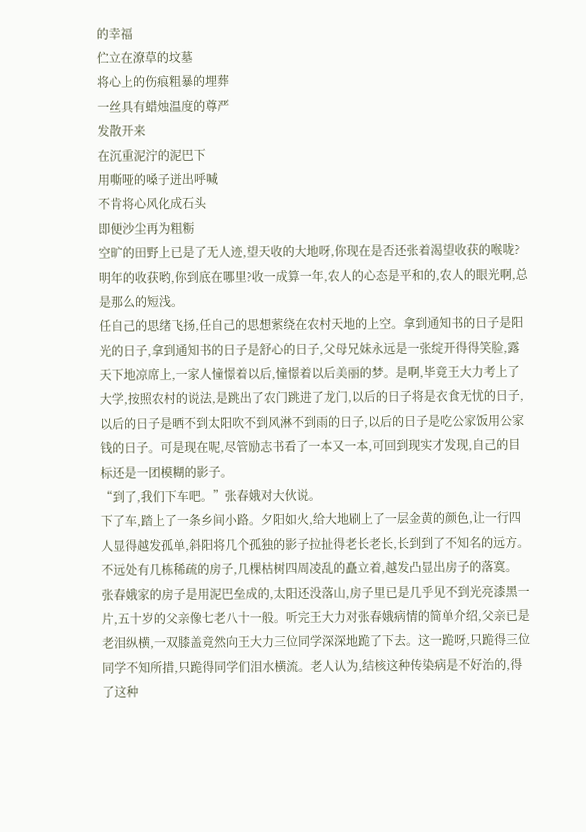的幸福
伫立在潦草的坟墓
将心上的伤痕粗暴的埋葬
一丝具有蜡烛温度的尊严
发散开来
在沉重泥泞的泥巴下
用嘶哑的嗓子迸出呼喊
不肯将心风化成石头
即便沙尘再为粗粝
空旷的田野上已是了无人迹,望天收的大地呀,你现在是否还张着渴望收获的喉咙?明年的收获哟,你到底在哪里?收一成算一年,农人的心态是平和的,农人的眼光啊,总是那么的短浅。
任自己的思绪飞扬,任自己的思想萦绕在农村天地的上空。拿到通知书的日子是阳光的日子,拿到通知书的日子是舒心的日子,父母兄妹永远是一张绽开得得笑脸,露天下地凉席上,一家人憧憬着以后,憧憬着以后美丽的梦。是啊,毕竟王大力考上了大学,按照农村的说法,是跳出了农门跳进了龙门,以后的日子将是衣食无忧的日子,以后的日子是晒不到太阳吹不到风淋不到雨的日子,以后的日子是吃公家饭用公家钱的日子。可是现在呢,尽管励志书看了一本又一本,可回到现实才发现,自己的目标还是一团模糊的影子。
“到了,我们下车吧。”张春娥对大伙说。
下了车,踏上了一条乡间小路。夕阳如火,给大地刷上了一层金黄的颜色,让一行四人显得越发孤单,斜阳将几个孤独的影子拉扯得老长老长,长到到了不知名的远方。不远处有几栋稀疏的房子,几棵枯树四周凌乱的矗立着,越发凸显出房子的落寞。
张春娥家的房子是用泥巴垒成的,太阳还没落山,房子里已是几乎见不到光亮漆黑一片,五十岁的父亲像七老八十一般。听完王大力对张春娥病情的简单介绍,父亲已是老泪纵横,一双膝盖竟然向王大力三位同学深深地跪了下去。这一跪呀,只跪得三位同学不知所措,只跪得同学们泪水横流。老人认为,结核这种传染病是不好治的,得了这种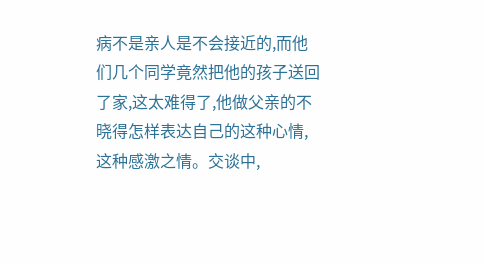病不是亲人是不会接近的,而他们几个同学竟然把他的孩子送回了家,这太难得了,他做父亲的不晓得怎样表达自己的这种心情,这种感激之情。交谈中,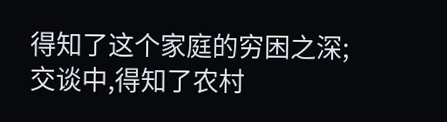得知了这个家庭的穷困之深;交谈中,得知了农村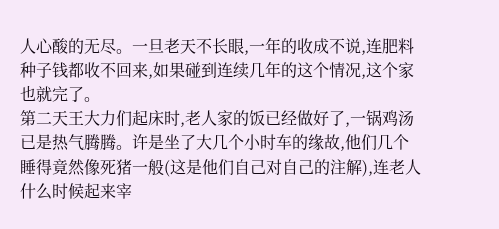人心酸的无尽。一旦老天不长眼,一年的收成不说,连肥料种子钱都收不回来,如果碰到连续几年的这个情况,这个家也就完了。
第二天王大力们起床时,老人家的饭已经做好了,一锅鸡汤已是热气腾腾。许是坐了大几个小时车的缘故,他们几个睡得竟然像死猪一般(这是他们自己对自己的注解),连老人什么时候起来宰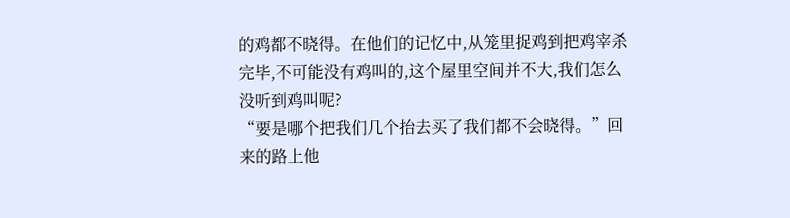的鸡都不晓得。在他们的记忆中,从笼里捉鸡到把鸡宰杀完毕,不可能没有鸡叫的,这个屋里空间并不大,我们怎么没听到鸡叫呢?
“要是哪个把我们几个抬去买了我们都不会晓得。”回来的路上他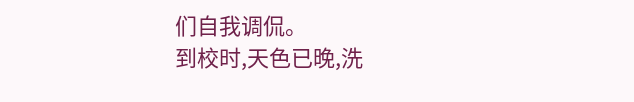们自我调侃。
到校时,天色已晚,洗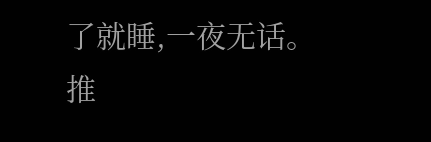了就睡,一夜无话。
推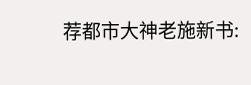荐都市大神老施新书: